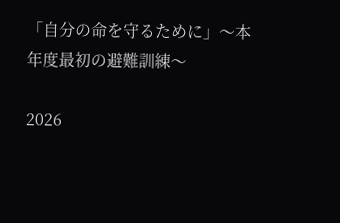「自分の命を守るために」〜本年度最初の避難訓練〜

2026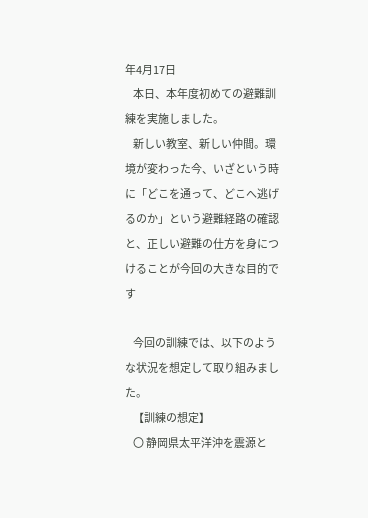年4月17日
    本日、本年度初めての避難訓練を実施しました。
    新しい教室、新しい仲間。環境が変わった今、いざという時に「どこを通って、どこへ逃げるのか」という避難経路の確認と、正しい避難の仕方を身につけることが今回の大きな目的です

    今回の訓練では、以下のような状況を想定して取り組みました。
    【訓練の想定】
    〇 静岡県太平洋沖を震源と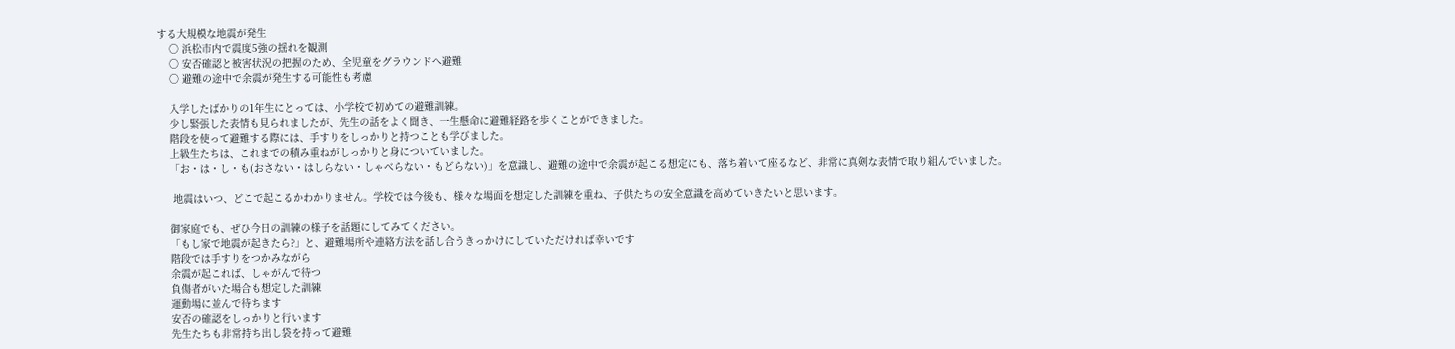する大規模な地震が発生
    〇 浜松市内で震度5強の揺れを観測
    〇 安否確認と被害状況の把握のため、全児童をグラウンドへ避難
    〇 避難の途中で余震が発生する可能性も考慮

    入学したばかりの1年生にとっては、小学校で初めての避難訓練。
    少し緊張した表情も見られましたが、先生の話をよく聞き、一生懸命に避難経路を歩くことができました。
    階段を使って避難する際には、手すりをしっかりと持つことも学びました。
    上級生たちは、これまでの積み重ねがしっかりと身についていました。
    「お・は・し・も(おさない・はしらない・しゃべらない・もどらない)」を意識し、避難の途中で余震が起こる想定にも、落ち着いて座るなど、非常に真剣な表情で取り組んでいました。

     地震はいつ、どこで起こるかわかりません。学校では今後も、様々な場面を想定した訓練を重ね、子供たちの安全意識を高めていきたいと思います。

    御家庭でも、ぜひ今日の訓練の様子を話題にしてみてください。
    「もし家で地震が起きたら?」と、避難場所や連絡方法を話し合うきっかけにしていただければ幸いです
    階段では手すりをつかみながら
    余震が起これば、しゃがんで待つ
    負傷者がいた場合も想定した訓練
    運動場に並んで待ちます
    安否の確認をしっかりと行います
    先生たちも非常持ち出し袋を持って避難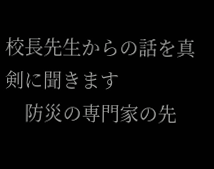校長先生からの話を真剣に聞きます
    防災の専門家の先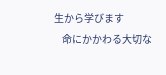生から学びます
    命にかかわる大切な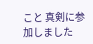こと 真剣に参加しました